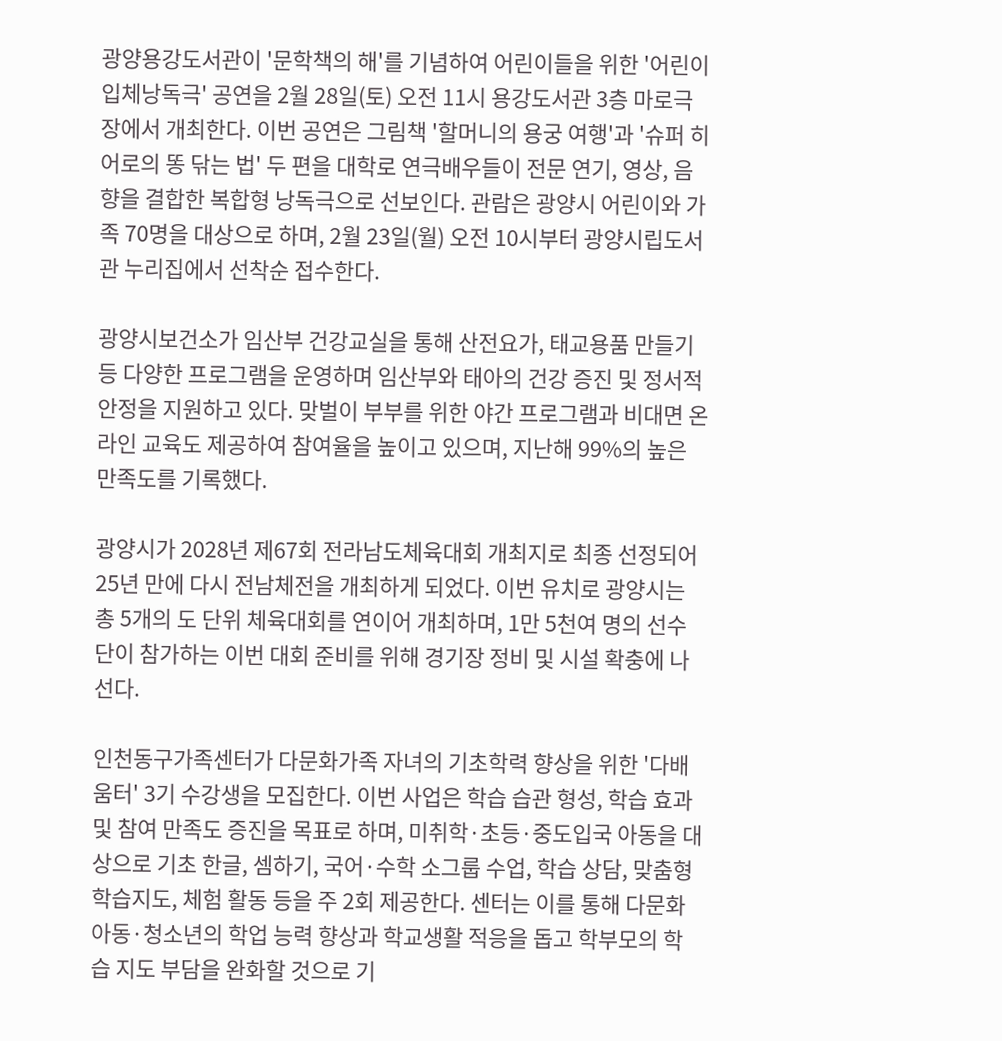광양용강도서관이 '문학책의 해'를 기념하여 어린이들을 위한 '어린이 입체낭독극' 공연을 2월 28일(토) 오전 11시 용강도서관 3층 마로극장에서 개최한다. 이번 공연은 그림책 '할머니의 용궁 여행'과 '슈퍼 히어로의 똥 닦는 법' 두 편을 대학로 연극배우들이 전문 연기, 영상, 음향을 결합한 복합형 낭독극으로 선보인다. 관람은 광양시 어린이와 가족 70명을 대상으로 하며, 2월 23일(월) 오전 10시부터 광양시립도서관 누리집에서 선착순 접수한다.

광양시보건소가 임산부 건강교실을 통해 산전요가, 태교용품 만들기 등 다양한 프로그램을 운영하며 임산부와 태아의 건강 증진 및 정서적 안정을 지원하고 있다. 맞벌이 부부를 위한 야간 프로그램과 비대면 온라인 교육도 제공하여 참여율을 높이고 있으며, 지난해 99%의 높은 만족도를 기록했다.

광양시가 2028년 제67회 전라남도체육대회 개최지로 최종 선정되어 25년 만에 다시 전남체전을 개최하게 되었다. 이번 유치로 광양시는 총 5개의 도 단위 체육대회를 연이어 개최하며, 1만 5천여 명의 선수단이 참가하는 이번 대회 준비를 위해 경기장 정비 및 시설 확충에 나선다.

인천동구가족센터가 다문화가족 자녀의 기초학력 향상을 위한 '다배움터' 3기 수강생을 모집한다. 이번 사업은 학습 습관 형성, 학습 효과 및 참여 만족도 증진을 목표로 하며, 미취학·초등·중도입국 아동을 대상으로 기초 한글, 셈하기, 국어·수학 소그룹 수업, 학습 상담, 맞춤형 학습지도, 체험 활동 등을 주 2회 제공한다. 센터는 이를 통해 다문화 아동·청소년의 학업 능력 향상과 학교생활 적응을 돕고 학부모의 학습 지도 부담을 완화할 것으로 기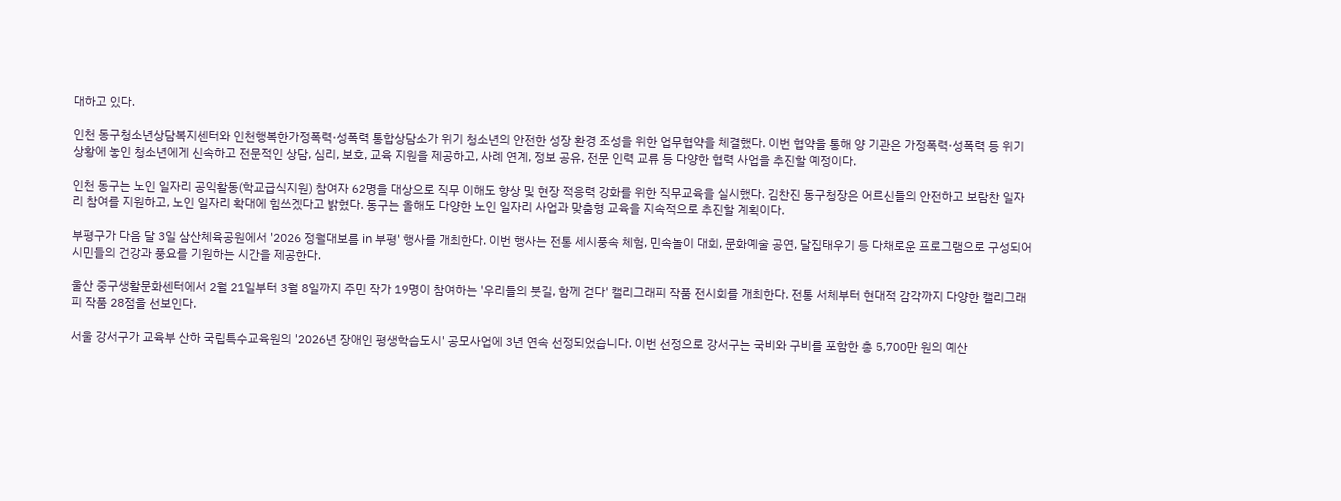대하고 있다.

인천 동구청소년상담복지센터와 인천행복한가정폭력·성폭력 통합상담소가 위기 청소년의 안전한 성장 환경 조성을 위한 업무협약을 체결했다. 이번 협약을 통해 양 기관은 가정폭력·성폭력 등 위기 상황에 놓인 청소년에게 신속하고 전문적인 상담, 심리, 보호, 교육 지원을 제공하고, 사례 연계, 정보 공유, 전문 인력 교류 등 다양한 협력 사업을 추진할 예정이다.

인천 동구는 노인 일자리 공익활동(학교급식지원) 참여자 62명을 대상으로 직무 이해도 향상 및 현장 적응력 강화를 위한 직무교육을 실시했다. 김찬진 동구청장은 어르신들의 안전하고 보람찬 일자리 참여를 지원하고, 노인 일자리 확대에 힘쓰겠다고 밝혔다. 동구는 올해도 다양한 노인 일자리 사업과 맞춤형 교육을 지속적으로 추진할 계획이다.

부평구가 다음 달 3일 삼산체육공원에서 '2026 정월대보름 in 부평' 행사를 개최한다. 이번 행사는 전통 세시풍속 체험, 민속놀이 대회, 문화예술 공연, 달집태우기 등 다채로운 프로그램으로 구성되어 시민들의 건강과 풍요를 기원하는 시간을 제공한다.

울산 중구생활문화센터에서 2월 21일부터 3월 8일까지 주민 작가 19명이 참여하는 '우리들의 붓길, 함께 걷다' 캘리그래피 작품 전시회를 개최한다. 전통 서체부터 현대적 감각까지 다양한 캘리그래피 작품 28점을 선보인다.

서울 강서구가 교육부 산하 국립특수교육원의 '2026년 장애인 평생학습도시' 공모사업에 3년 연속 선정되었습니다. 이번 선정으로 강서구는 국비와 구비를 포함한 총 5,700만 원의 예산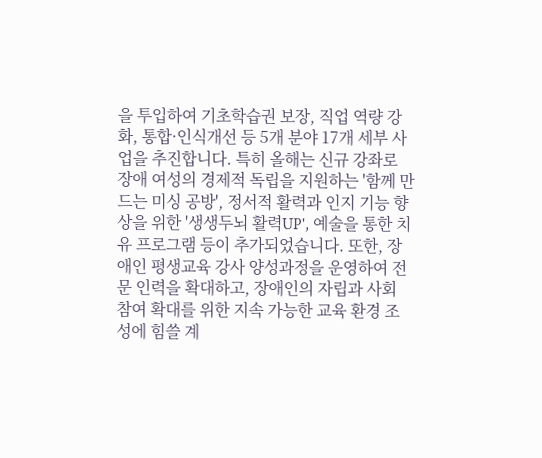을 투입하여 기초학습권 보장, 직업 역량 강화, 통합·인식개선 등 5개 분야 17개 세부 사업을 추진합니다. 특히 올해는 신규 강좌로 장애 여성의 경제적 독립을 지원하는 '함께 만드는 미싱 공방', 정서적 활력과 인지 기능 향상을 위한 '생생두뇌 활력UP', 예술을 통한 치유 프로그램 등이 추가되었습니다. 또한, 장애인 평생교육 강사 양성과정을 운영하여 전문 인력을 확대하고, 장애인의 자립과 사회 참여 확대를 위한 지속 가능한 교육 환경 조성에 힘쓸 계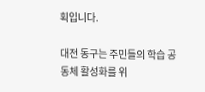획입니다.

대전 동구는 주민들의 학습 공동체 활성화를 위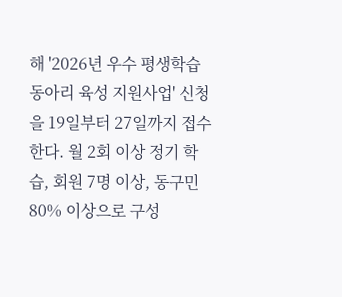해 '2026년 우수 평생학습동아리 육성 지원사업' 신청을 19일부터 27일까지 접수한다. 월 2회 이상 정기 학습, 회원 7명 이상, 동구민 80% 이상으로 구성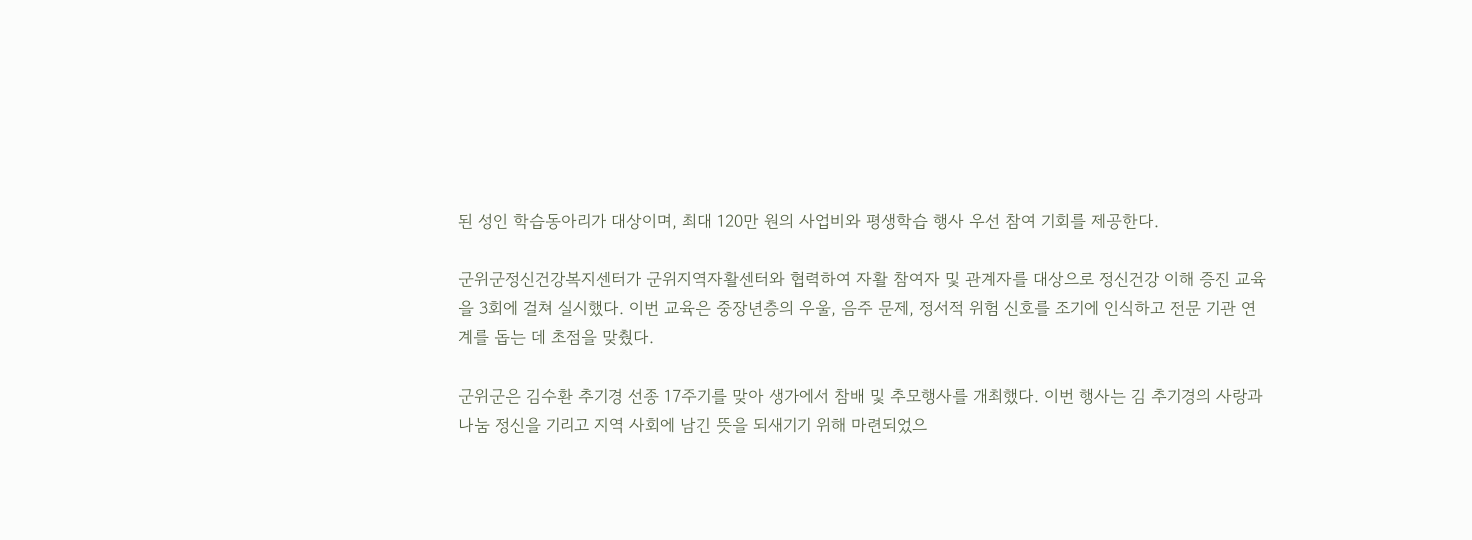된 성인 학습동아리가 대상이며, 최대 120만 원의 사업비와 평생학습 행사 우선 참여 기회를 제공한다.

군위군정신건강복지센터가 군위지역자활센터와 협력하여 자활 참여자 및 관계자를 대상으로 정신건강 이해 증진 교육을 3회에 걸쳐 실시했다. 이번 교육은 중장년층의 우울, 음주 문제, 정서적 위험 신호를 조기에 인식하고 전문 기관 연계를 돕는 데 초점을 맞췄다.

군위군은 김수환 추기경 선종 17주기를 맞아 생가에서 참배 및 추모행사를 개최했다. 이번 행사는 김 추기경의 사랑과 나눔 정신을 기리고 지역 사회에 남긴 뜻을 되새기기 위해 마련되었으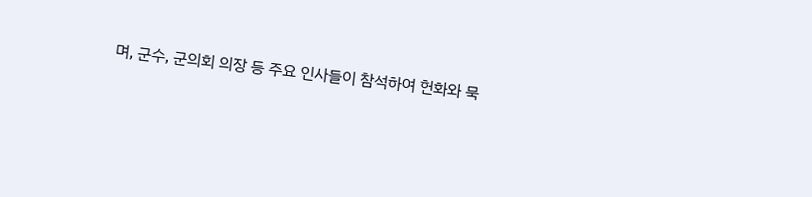며, 군수, 군의회 의장 등 주요 인사들이 참석하여 헌화와 묵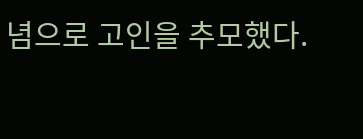념으로 고인을 추모했다.